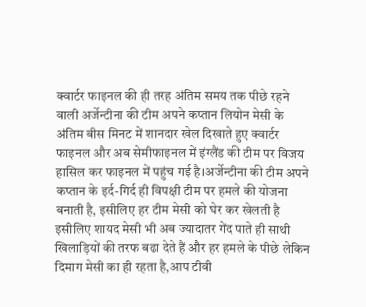क्वार्टर फाइनल की ही तरह अंतिम समय तक पीछे रहने वाली अर्जेन्टीना की टीम अपने कप्तान लियोन मेसी के अंतिम बीस मिनट में शानदार खेल दिखाते हुए क्वार्टर फाइनल और अब सेमीफाइनल में इंग्लैंड की टीम पर विजय हासिल कर फाइनल में पहुंच गई है।अर्जेन्टीना की टीम अपने कप्तान के इर्द-गिर्द ही विपक्षी टीम पर हमले की योजना बनाती है, इसीलिए हर टीम मेसी को घेर कर खेलती है इसीलिए शायद मेसी भी अब ज्यादातर गेंद पाते ही साथी खिलाड़ियों की तरफ बढा देते हैं और हर हमले के पीछे लेकिन दिमाग मेसी का ही रहता है,आप टीवी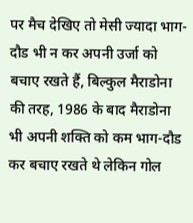पर मैच देखिए तो मेसी ज्यादा भाग-दौड भी न कर अपनी उर्जा को बचाए रखते हैं, बिल्कुल मैराडोना की तरह, 1986 के बाद मैराडोना भी अपनी शक्ति को कम भाग-दौड कर बचाए रखते थे लेकिन गोल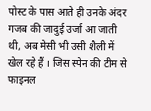पोस्ट के पास आते ही उनके अंदर गजब की जादुई उर्जा आ जाती थी, अब मेसी भी उसी शैली में खेल रहे हैं । जिस स्पेन की टीम से फाइनल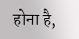होना है,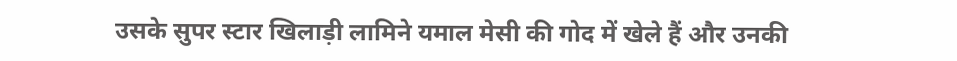उसके सुपर स्टार खिलाड़ी लामिने यमाल मेसी की गोद में खेले हैं और उनकी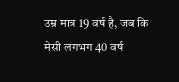उम्र मात्र 19 वर्ष है, जब कि मेसी लगभग 40 वर्ष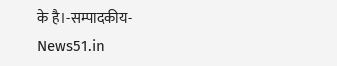के है।-सम्पादकीय-News51.in